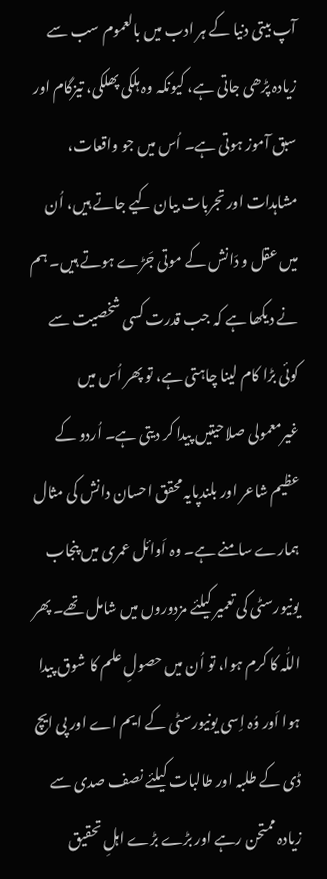آپ بیتی دنیا کے ہر ادب میں بالعموم سب سے زیادہ پڑھی جاتی ہے، کیونکہ وہ ہلکی پھلکی، تیزگام اور سبق آموز ہوتی ہے۔ اُس میں جو واقعات، مشاہدات اور تجربات بیان کیے جاتے ہیں، اُن میں عقل و دَانش کے موتی جَڑے ہوتے ہیں۔ ہم نے دیکھا ہے کہ جب قدرت کسی شخصیت سے کوئی بڑا کام لینا چاہتی ہے، تو پھر اُس میں غیرمعمولی صلاحیتیں پیدا کر دیتی ہے۔ اُردو کے عظیم شاعر اور بلندپایہ محقق احسان دانش کی مثال ہمارے سامنے ہے۔ وہ اَوائل عمری میں پنجاب یونیورسٹی کی تعمیر کیلئے مزدوروں میں شامل تھے۔ پھر اللّٰہ کا کرم ہوا، تو اُن میں حصولِ علم کا شوق پیدا ہوا اَور وُہ اِسی یونیورسٹی کے ایم اے اور پی ایچ ڈی کے طلبہ اور طالبات کیلئے نصف صدی سے زیادہ ممتحن رہے اور بڑے بڑے اہلِ تحقیق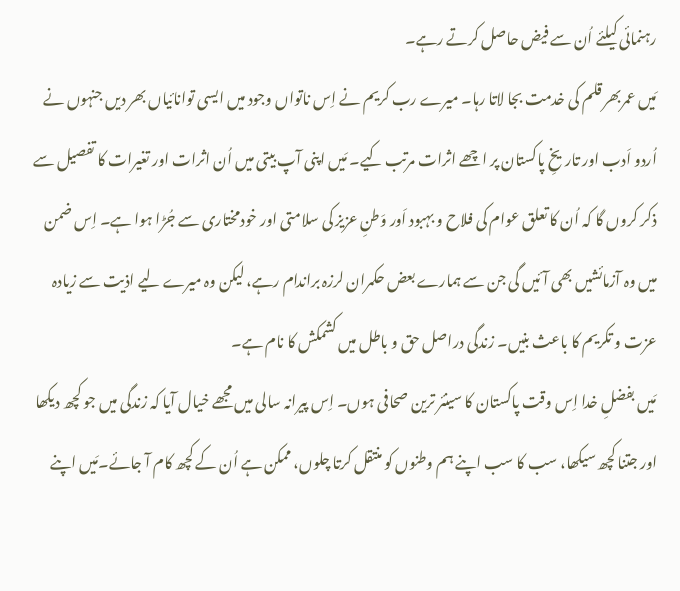رہنمائی کیلئے اُن سے فیض حاصل کرتے رہے۔
مَیں عمربھر قلم کی خدمت بجا لاتا رہا۔ میرے رب کریم نے اِس ناتواں وجود میں ایسی توانائیاں بھر دیں جنہوں نے اُردو اَدب اور تاریخِ پاکستان پر اچھے اثرات مرتب کیے۔ مَیں اپنی آپ بیتی میں اُن اثرات اور تغیرات کا تفصیل سے ذکر کروں گا کہ اُن کا تعلق عوام کی فلاح و بہبود اَور وَطنِ عزیز کی سلامتی اور خودمختاری سے جُڑا ہوا ہے۔ اِس ضمن میں وہ آزمائشیں بھی آئیں گی جن سے ہمارے بعض حکمران لرزہ براندام رہے، لیکن وہ میرے لیے اذیت سے زیادہ عزت و تکریم کا باعث بنیں۔ زندگی دراصل حق و باطل میں کشمکش کا نام ہے۔
مَیں بفضلِ خدا اِس وقت پاکستان کا سینئر ترین صحافی ہوں۔ اِس پیرانہ سالی میں مجھے خیال آیا کہ زندگی میں جو کچھ دیکھا اور جتنا کچھ سیکھا، سب کا سب اپنے ہم وطنوں کو منتقل کرتا چلوں، ممکن ہے اُن کے کچھ کام آ جائے۔مَیں اپنے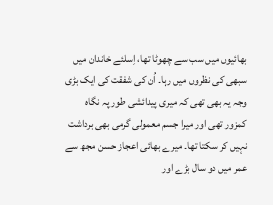بھائیوں میں سب سے چھوٹا تھا، اِسلئے خاندان میں سبھی کی نظروں میں رہا۔ اُن کی شفقت کی ایک بڑی وجہ یہ بھی تھی کہ میری پیدائشی طور پہ نگاہ کمزور تھی اور میرا جسم معمولی گرمی بھی برداشت نہیں کر سکتا تھا۔ میرے بھائی اعجاز حسن مجھ سے عمر میں دو سال بڑے اور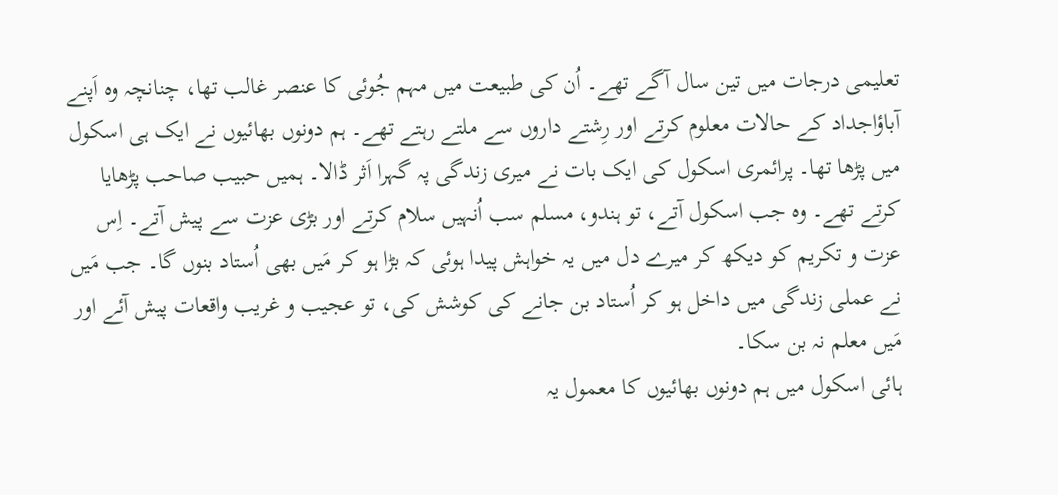تعلیمی درجات میں تین سال آگے تھے۔ اُن کی طبیعت میں مہم جُوئی کا عنصر غالب تھا، چنانچہ وہ اَپنے آباؤاجداد کے حالات معلوم کرتے اور رِشتے داروں سے ملتے رہتے تھے۔ ہم دونوں بھائیوں نے ایک ہی اسکول میں پڑھا تھا۔ پرائمری اسکول کی ایک بات نے میری زندگی پہ گہرا اَثر ڈالا۔ ہمیں حبیب صاحب پڑھایا کرتے تھے۔ وہ جب اسکول آتے، تو ہندو، مسلم سب اُنہیں سلام کرتے اور بڑی عزت سے پیش آتے۔ اِس عزت و تکریم کو دیکھ کر میرے دل میں یہ خواہش پیدا ہوئی کہ بڑا ہو کر مَیں بھی اُستاد بنوں گا۔ جب مَیں نے عملی زندگی میں داخل ہو کر اُستاد بن جانے کی کوشش کی، تو عجیب و غریب واقعات پیش آئے اور مَیں معلم نہ بن سکا۔
ہائی اسکول میں ہم دونوں بھائیوں کا معمول یہ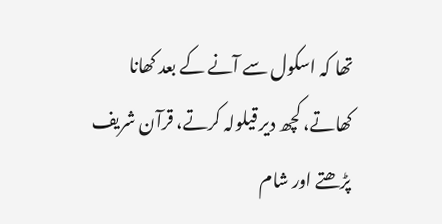تھا کہ اسکول سے آنے کے بعد کھانا کھاتے، کچھ دیر قیلولہ کرتے، قرآن شریف پڑھتے اور شام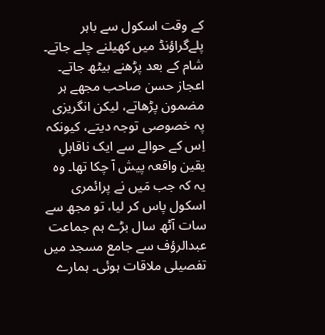کے وقت اسکول سے باہر پلےگراؤنڈ میں کھیلنے چلے جاتے۔ شام کے بعد پڑھنے بیٹھ جاتے۔ اعجاز حسن صاحب مجھے ہر مضمون پڑھاتے، لیکن انگریزی پہ خصوصی توجہ دیتے، کیونکہ اِس کے حوالے سے ایک ناقابلِ یقین واقعہ پیش آ چکا تھا۔ وہ یہ کہ جب مَیں نے پرائمری اسکول پاس کر لیا، تو مجھ سے سات آٹھ سال بڑے ہم جماعت عبدالرؤف سے جامع مسجد میں تفصیلی ملاقات ہوئی۔ ہمارے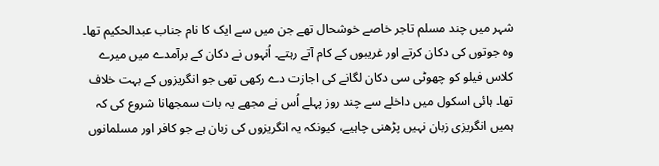شہر میں چند مسلم تاجر خاصے خوشحال تھے جن میں سے ایک کا نام جناب عبدالحکیم تھا۔ وہ جوتوں کی دکان کرتے اور غریبوں کے کام آتے رہتے۔ اُنہوں نے دکان کے برآمدے میں میرے کلاس فیلو کو چھوٹی سی دکان لگانے کی اجازت دے رکھی تھی جو انگریزوں کے بہت خلاف تھا۔ ہائی اسکول میں داخلے سے چند روز پہلے اُس نے مجھے یہ بات سمجھانا شروع کی کہ ہمیں انگریزی زبان نہیں پڑھنی چاہیے، کیونکہ یہ انگریزوں کی زبان ہے جو کافر اور مسلمانوں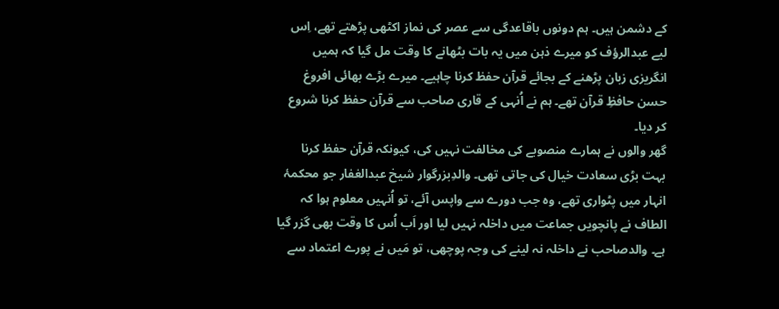کے دشمن ہیں۔ ہم دونوں باقاعدگی سے عصر کی نماز اکٹھی پڑھتے تھے، اِس لیے عبدالرؤف کو میرے ذہن میں یہ بات بٹھانے کا وقت مل گیا کہ ہمیں انگریزی زبان پڑھنے کے بجائے قرآن حفظ کرنا چاہیے۔ میرے بڑے بھائی افروغ حسن حافظِ قرآن تھے۔ ہم نے اُنہی کے قاری صاحب سے قرآن حفظ کرنا شروع کر دیا۔
گھر والوں نے ہمارے منصوبے کی مخالفت نہیں کی، کیونکہ قرآن حفظ کرنا بہت بڑی سعادت خیال کی جاتی تھی۔ والدِبزرگوار شیخ عبدالغفار جو محکمۂ انہار میں پٹواری تھے، وہ جب دورے سے واپس آئے، تو اُنہیں معلوم ہوا کہ الطاف نے پانچویں جماعت میں داخلہ نہیں لیا اور اَب اُس کا وقت بھی گزر گیا ہے۔ والدصاحب نے داخلہ نہ لینے کی وجہ پوچھی، تو مَیں نے پورے اعتماد سے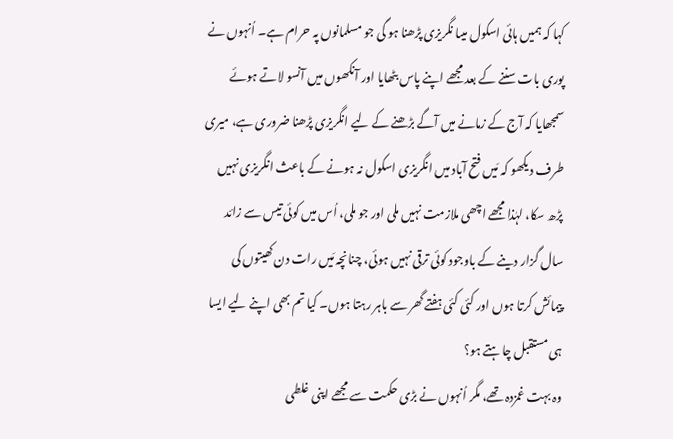کہا کہ ہمیں ہائی اسکول میںا نگریزی پڑھنا ہو گی جو مسلمانوں پہ حرام ہے۔ اُنہوں نے پوری بات سننے کے بعد مجھے اپنے پاس بٹھایا اور آنکھوں میں آنسو لاتے ہوئے سمجھایا کہ آج کے زمانے میں آگے بڑھنے کے لیے انگریزی پڑھنا ضروری ہے، میری طرف دیکھو کہ مَیں فتح آباد میں انگریزی اسکول نہ ہونے کے باعث انگریزی نہیں پڑھ سکا، لہٰذا مجھے اچھی ملازمت نہیں ملی اور جو ملی، اُس میں کوئی تیس سے زائد سال گزار دینے کے باوجود کوئی ترقی نہیں ہوئی، چنانچہ مَیں رات دن کھیتوں کی پیمائش کرتا ہوں اور کئی کئی ہفتے گھر سے باہر رہتا ہوں۔ کیا تم بھی اپنے لیے ایسا ہی مستقبل چاہتے ہو؟
وہ بہت غمزدہ تھے، مگر اُنہوں نے بڑی حکمت سے مجھے اپنی غلطی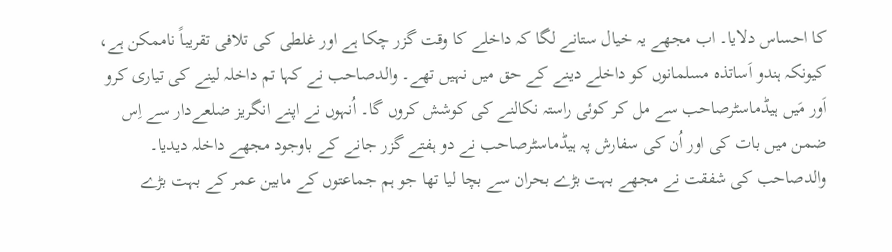کا احساس دلایا۔ اب مجھے یہ خیال ستانے لگا کہ داخلے کا وقت گزر چکا ہے اور غلطی کی تلافی تقریباً ناممکن ہے، کیونکہ ہندو اَساتذہ مسلمانوں کو داخلے دینے کے حق میں نہیں تھے۔ والدصاحب نے کہا تم داخلہ لینے کی تیاری کرو اَور مَیں ہیڈماسٹرصاحب سے مل کر کوئی راستہ نکالنے کی کوشش کروں گا۔ اُنہوں نے اپنے انگریز ضلعےدار سے اِس ضمن میں بات کی اور اُن کی سفارش پہ ہیڈماسٹرصاحب نے دو ہفتے گزر جانے کے باوجود مجھے داخلہ دیدیا۔ والدصاحب کی شفقت نے مجھے بہت بڑے بحران سے بچا لیا تھا جو ہم جماعتوں کے مابین عمر کے بہت بڑے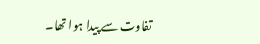تفاوت سے پیدا ہوا تھا۔